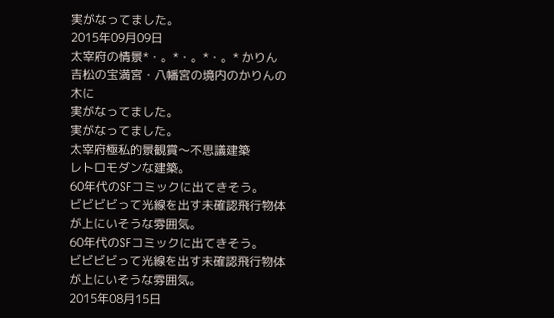実がなってました。
2015年09月09日
太宰府の情景*・。*・。*・。* かりん
吉松の宝満宮・八幡宮の境内のかりんの木に
実がなってました。
実がなってました。
太宰府極私的景観賞〜不思議建築
レトロモダンな建築。
60年代のSFコミックに出てきそう。
ビビビビって光線を出す未確認飛行物体が上にいそうな雰囲気。
60年代のSFコミックに出てきそう。
ビビビビって光線を出す未確認飛行物体が上にいそうな雰囲気。
2015年08月15日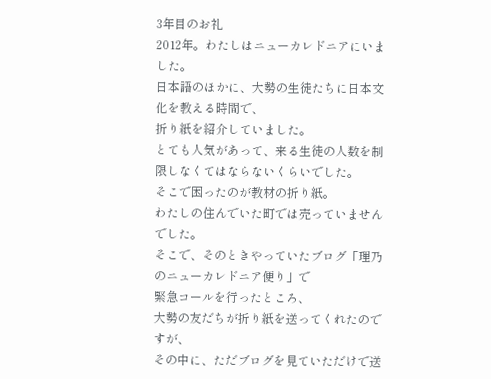3年目のお礼
2012年。わたしはニューカレドニアにいました。
日本語のほかに、大勢の生徒たちに日本文化を教える時間で、
折り紙を紹介していました。
とても人気があって、来る生徒の人数を制限しなくてはならないくらいでした。
そこで困ったのが教材の折り紙。
わたしの住んでいた町では売っていませんでした。
そこで、そのときやっていたブログ「理乃のニューカレドニア便り」で
緊急コールを行ったところ、
大勢の友だちが折り紙を送ってくれたのですが、
その中に、ただブログを見ていただけで送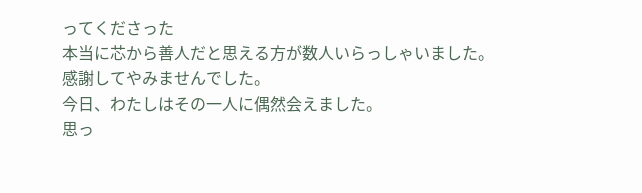ってくださった
本当に芯から善人だと思える方が数人いらっしゃいました。
感謝してやみませんでした。
今日、わたしはその一人に偶然会えました。
思っ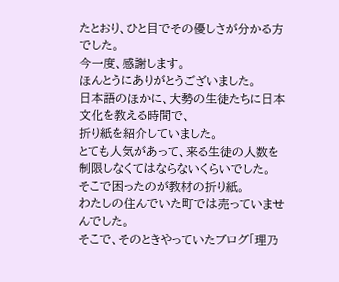たとおり、ひと目でその優しさが分かる方でした。
今一度、感謝します。
ほんとうにありがとうございました。
日本語のほかに、大勢の生徒たちに日本文化を教える時間で、
折り紙を紹介していました。
とても人気があって、来る生徒の人数を制限しなくてはならないくらいでした。
そこで困ったのが教材の折り紙。
わたしの住んでいた町では売っていませんでした。
そこで、そのときやっていたブログ「理乃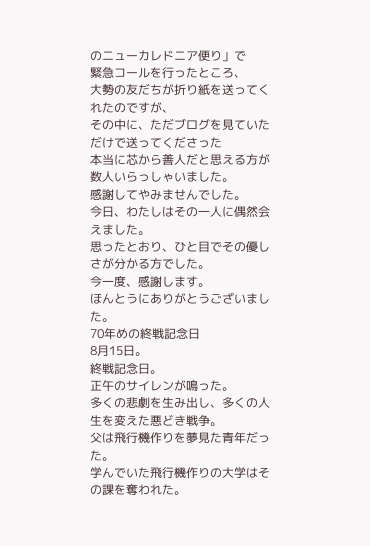のニューカレドニア便り」で
緊急コールを行ったところ、
大勢の友だちが折り紙を送ってくれたのですが、
その中に、ただブログを見ていただけで送ってくださった
本当に芯から善人だと思える方が数人いらっしゃいました。
感謝してやみませんでした。
今日、わたしはその一人に偶然会えました。
思ったとおり、ひと目でその優しさが分かる方でした。
今一度、感謝します。
ほんとうにありがとうございました。
70年めの終戦記念日
8月15日。
終戦記念日。
正午のサイレンが鳴った。
多くの悲劇を生み出し、多くの人生を変えた悪どき戦争。
父は飛行機作りを夢見た青年だった。
学んでいた飛行機作りの大学はその課を奪われた。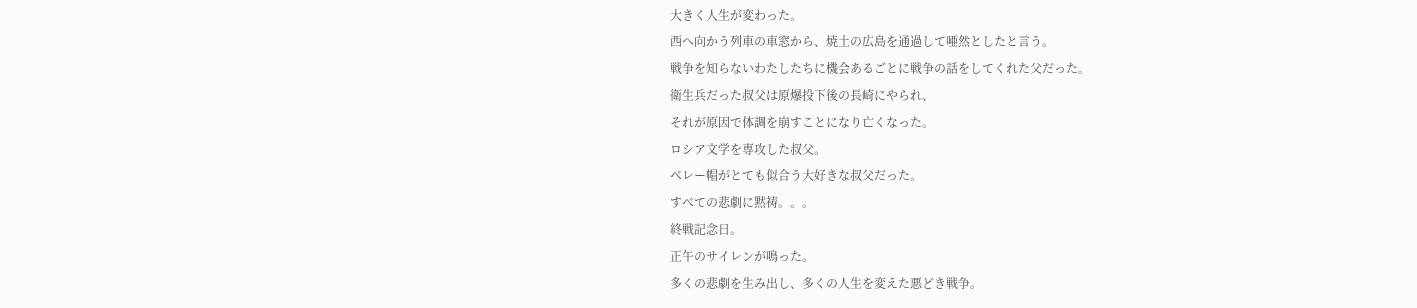大きく人生が変わった。
西へ向かう列車の車窓から、焼土の広島を通過して唖然としたと言う。
戦争を知らないわたしたちに機会あるごとに戦争の話をしてくれた父だった。
衛生兵だった叔父は原爆投下後の長崎にやられ、
それが原因で体調を崩すことになり亡くなった。
ロシア文学を専攻した叔父。
ベレー帽がとても似合う大好きな叔父だった。
すべての悲劇に黙祷。。。
終戦記念日。
正午のサイレンが鳴った。
多くの悲劇を生み出し、多くの人生を変えた悪どき戦争。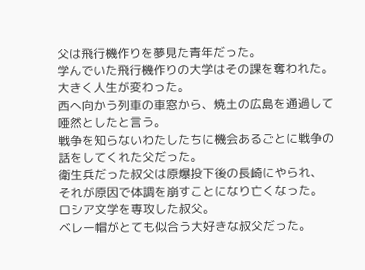父は飛行機作りを夢見た青年だった。
学んでいた飛行機作りの大学はその課を奪われた。
大きく人生が変わった。
西へ向かう列車の車窓から、焼土の広島を通過して唖然としたと言う。
戦争を知らないわたしたちに機会あるごとに戦争の話をしてくれた父だった。
衛生兵だった叔父は原爆投下後の長崎にやられ、
それが原因で体調を崩すことになり亡くなった。
ロシア文学を専攻した叔父。
ベレー帽がとても似合う大好きな叔父だった。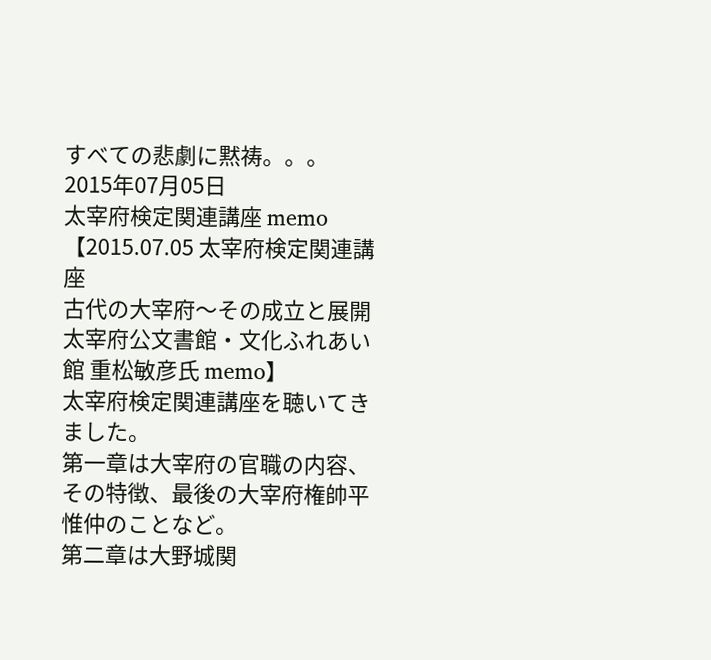すべての悲劇に黙祷。。。
2015年07月05日
太宰府検定関連講座 memo
【2015.07.05 太宰府検定関連講座
古代の大宰府〜その成立と展開
太宰府公文書館・文化ふれあい館 重松敏彦氏 memo】
太宰府検定関連講座を聴いてきました。
第一章は大宰府の官職の内容、その特徴、最後の大宰府権帥平惟仲のことなど。
第二章は大野城関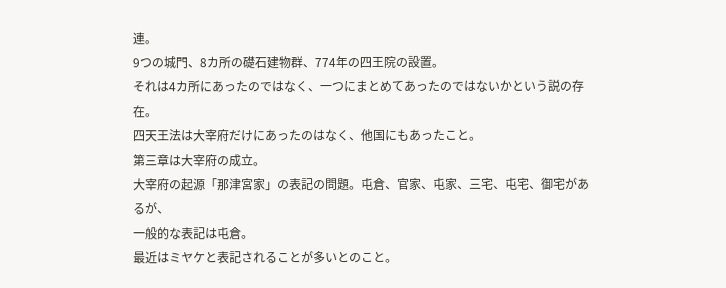連。
9つの城門、8カ所の礎石建物群、774年の四王院の設置。
それは4カ所にあったのではなく、一つにまとめてあったのではないかという説の存在。
四天王法は大宰府だけにあったのはなく、他国にもあったこと。
第三章は大宰府の成立。
大宰府の起源「那津宮家」の表記の問題。屯倉、官家、屯家、三宅、屯宅、御宅があるが、
一般的な表記は屯倉。
最近はミヤケと表記されることが多いとのこと。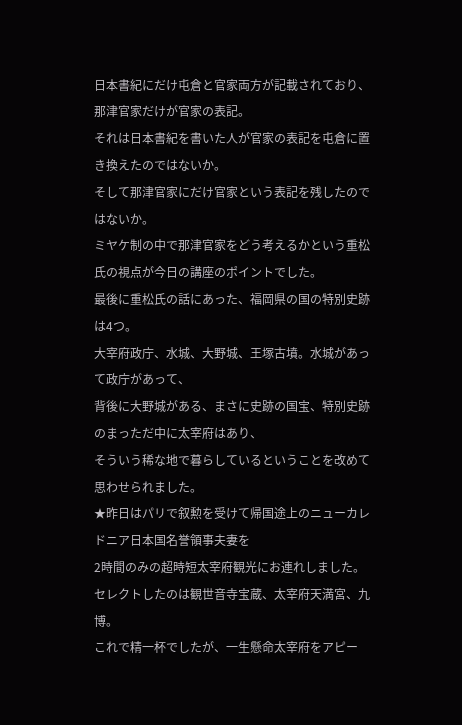日本書紀にだけ屯倉と官家両方が記載されており、
那津官家だけが官家の表記。
それは日本書紀を書いた人が官家の表記を屯倉に置き換えたのではないか。
そして那津官家にだけ官家という表記を残したのではないか。
ミヤケ制の中で那津官家をどう考えるかという重松氏の視点が今日の講座のポイントでした。
最後に重松氏の話にあった、福岡県の国の特別史跡は4つ。
大宰府政庁、水城、大野城、王塚古墳。水城があって政庁があって、
背後に大野城がある、まさに史跡の国宝、特別史跡のまっただ中に太宰府はあり、
そういう稀な地で暮らしているということを改めて思わせられました。
★昨日はパリで叙勲を受けて帰国途上のニューカレドニア日本国名誉領事夫妻を
2時間のみの超時短太宰府観光にお連れしました。
セレクトしたのは観世音寺宝蔵、太宰府天満宮、九博。
これで精一杯でしたが、一生懸命太宰府をアピー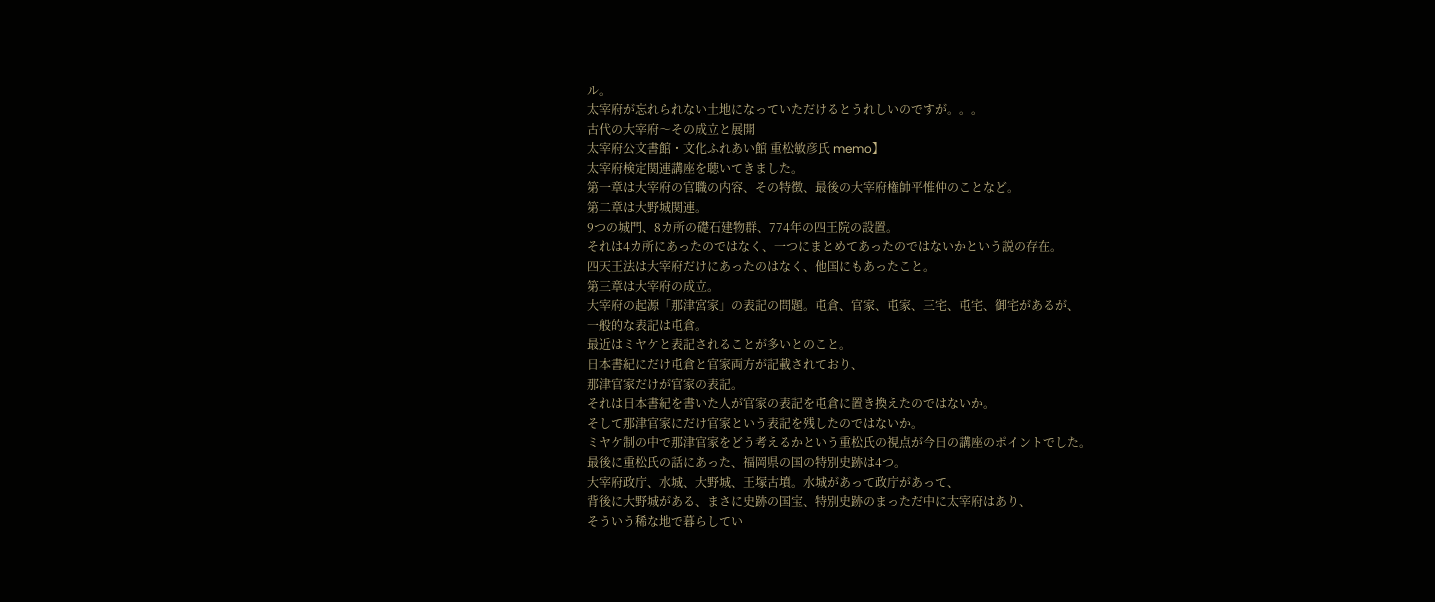ル。
太宰府が忘れられない土地になっていただけるとうれしいのですが。。。
古代の大宰府〜その成立と展開
太宰府公文書館・文化ふれあい館 重松敏彦氏 memo】
太宰府検定関連講座を聴いてきました。
第一章は大宰府の官職の内容、その特徴、最後の大宰府権帥平惟仲のことなど。
第二章は大野城関連。
9つの城門、8カ所の礎石建物群、774年の四王院の設置。
それは4カ所にあったのではなく、一つにまとめてあったのではないかという説の存在。
四天王法は大宰府だけにあったのはなく、他国にもあったこと。
第三章は大宰府の成立。
大宰府の起源「那津宮家」の表記の問題。屯倉、官家、屯家、三宅、屯宅、御宅があるが、
一般的な表記は屯倉。
最近はミヤケと表記されることが多いとのこと。
日本書紀にだけ屯倉と官家両方が記載されており、
那津官家だけが官家の表記。
それは日本書紀を書いた人が官家の表記を屯倉に置き換えたのではないか。
そして那津官家にだけ官家という表記を残したのではないか。
ミヤケ制の中で那津官家をどう考えるかという重松氏の視点が今日の講座のポイントでした。
最後に重松氏の話にあった、福岡県の国の特別史跡は4つ。
大宰府政庁、水城、大野城、王塚古墳。水城があって政庁があって、
背後に大野城がある、まさに史跡の国宝、特別史跡のまっただ中に太宰府はあり、
そういう稀な地で暮らしてい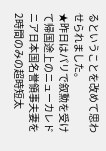るということを改めて思わせられました。
★昨日はパリで叙勲を受けて帰国途上のニューカレドニア日本国名誉領事夫妻を
2時間のみの超時短太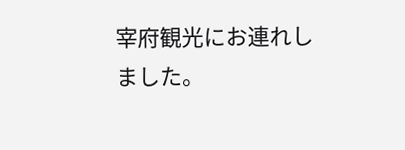宰府観光にお連れしました。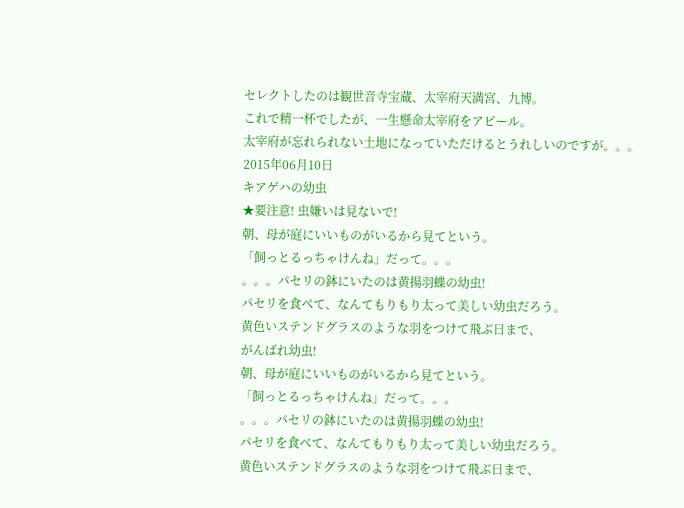セレクトしたのは観世音寺宝蔵、太宰府天満宮、九博。
これで精一杯でしたが、一生懸命太宰府をアピール。
太宰府が忘れられない土地になっていただけるとうれしいのですが。。。
2015年06月10日
キアゲハの幼虫
★要注意! 虫嫌いは見ないで!
朝、母が庭にいいものがいるから見てという。
「飼っとるっちゃけんね」だって。。。
。。。パセリの鉢にいたのは黄揚羽蝶の幼虫!
パセリを食べて、なんてもりもり太って美しい幼虫だろう。
黄色いステンドグラスのような羽をつけて飛ぶ日まで、
がんばれ幼虫!
朝、母が庭にいいものがいるから見てという。
「飼っとるっちゃけんね」だって。。。
。。。パセリの鉢にいたのは黄揚羽蝶の幼虫!
パセリを食べて、なんてもりもり太って美しい幼虫だろう。
黄色いステンドグラスのような羽をつけて飛ぶ日まで、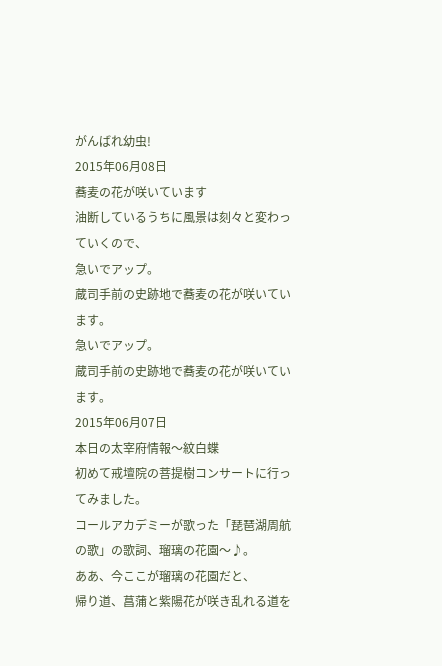がんばれ幼虫!
2015年06月08日
蕎麦の花が咲いています
油断しているうちに風景は刻々と変わっていくので、
急いでアップ。
蔵司手前の史跡地で蕎麦の花が咲いています。
急いでアップ。
蔵司手前の史跡地で蕎麦の花が咲いています。
2015年06月07日
本日の太宰府情報〜紋白蝶
初めて戒壇院の菩提樹コンサートに行ってみました。
コールアカデミーが歌った「琵琶湖周航の歌」の歌詞、瑠璃の花園〜♪。
ああ、今ここが瑠璃の花園だと、
帰り道、菖蒲と紫陽花が咲き乱れる道を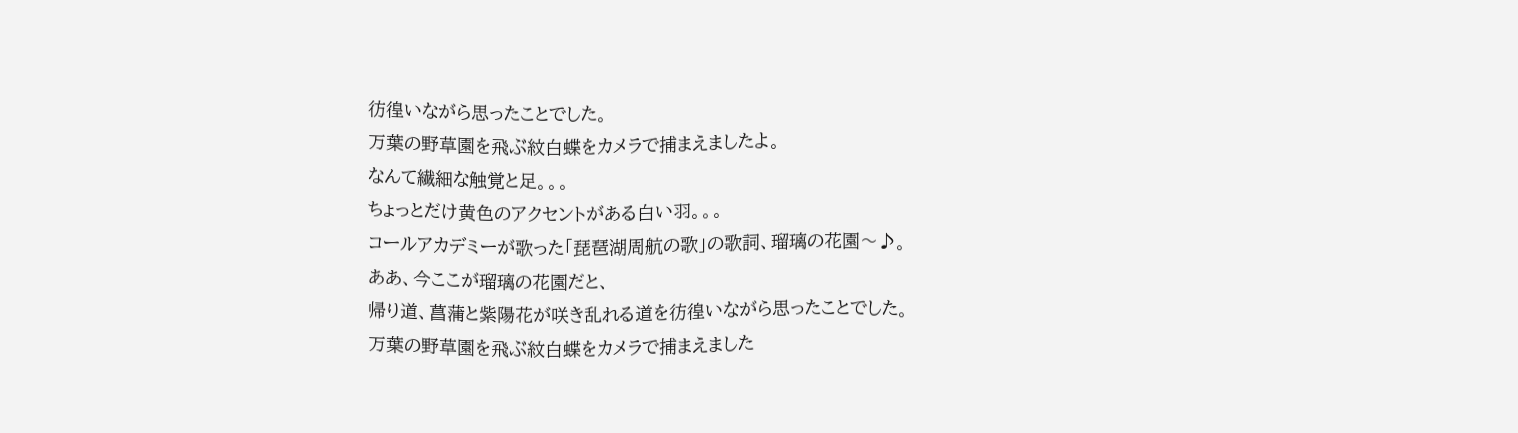彷徨いながら思ったことでした。
万葉の野草園を飛ぶ紋白蝶をカメラで捕まえましたよ。
なんて繊細な触覚と足。。。
ちょっとだけ黄色のアクセントがある白い羽。。。
コールアカデミーが歌った「琵琶湖周航の歌」の歌詞、瑠璃の花園〜♪。
ああ、今ここが瑠璃の花園だと、
帰り道、菖蒲と紫陽花が咲き乱れる道を彷徨いながら思ったことでした。
万葉の野草園を飛ぶ紋白蝶をカメラで捕まえました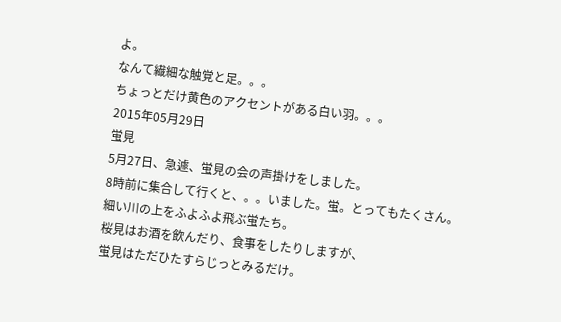よ。
なんて繊細な触覚と足。。。
ちょっとだけ黄色のアクセントがある白い羽。。。
2015年05月29日
蛍見
5月27日、急遽、蛍見の会の声掛けをしました。
8時前に集合して行くと、。。いました。蛍。とってもたくさん。
細い川の上をふよふよ飛ぶ蛍たち。
桜見はお酒を飲んだり、食事をしたりしますが、
蛍見はただひたすらじっとみるだけ。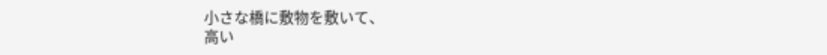小さな橋に敷物を敷いて、
高い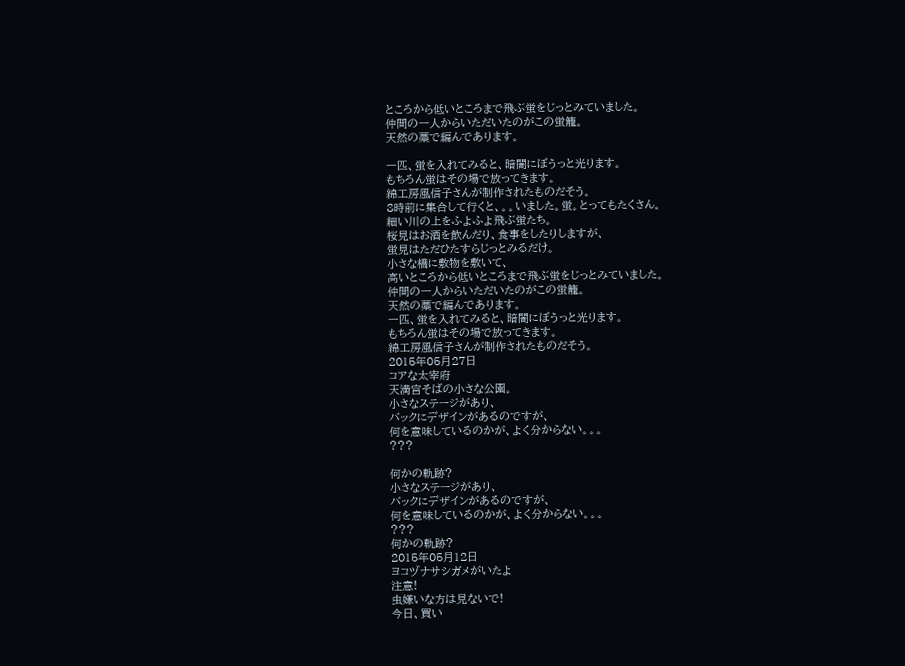ところから低いところまで飛ぶ蛍をじっとみていました。
仲間の一人からいただいたのがこの蛍籠。
天然の藁で編んであります。

一匹、蛍を入れてみると、暗闇にぼうっと光ります。
もちろん蛍はその場で放ってきます。
綿工房風信子さんが制作されたものだそう。
8時前に集合して行くと、。。いました。蛍。とってもたくさん。
細い川の上をふよふよ飛ぶ蛍たち。
桜見はお酒を飲んだり、食事をしたりしますが、
蛍見はただひたすらじっとみるだけ。
小さな橋に敷物を敷いて、
高いところから低いところまで飛ぶ蛍をじっとみていました。
仲間の一人からいただいたのがこの蛍籠。
天然の藁で編んであります。
一匹、蛍を入れてみると、暗闇にぼうっと光ります。
もちろん蛍はその場で放ってきます。
綿工房風信子さんが制作されたものだそう。
2015年05月27日
コアな太宰府
天満宮そばの小さな公園。
小さなステージがあり、
バックにデザインがあるのですが、
何を意味しているのかが、よく分からない。。。
???

何かの軌跡?
小さなステージがあり、
バックにデザインがあるのですが、
何を意味しているのかが、よく分からない。。。
???
何かの軌跡?
2015年05月12日
ヨコヅナサシガメがいたよ
注意!
虫嫌いな方は見ないで!
今日、買い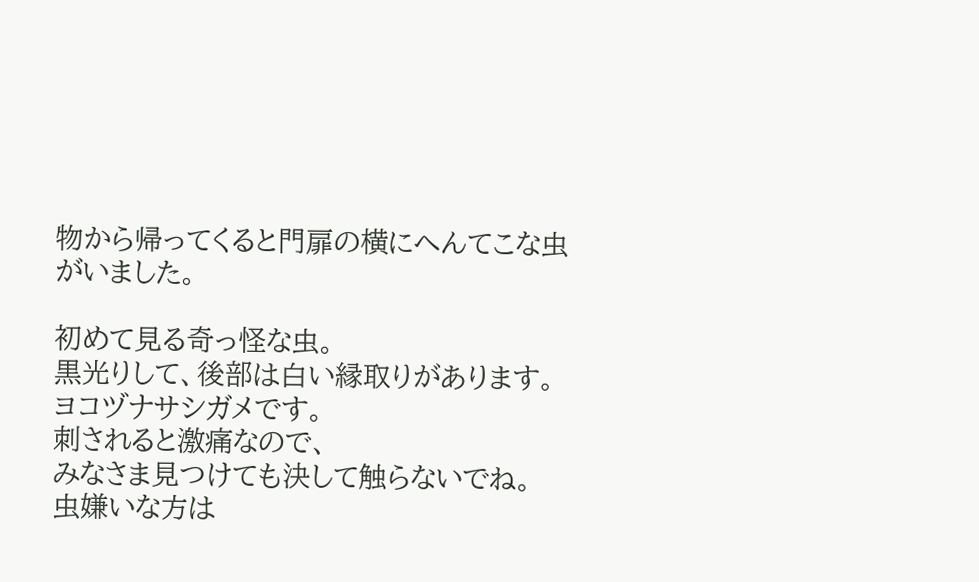物から帰ってくると門扉の横にへんてこな虫がいました。

初めて見る奇っ怪な虫。
黒光りして、後部は白い縁取りがあります。
ヨコヅナサシガメです。
刺されると激痛なので、
みなさま見つけても決して触らないでね。
虫嫌いな方は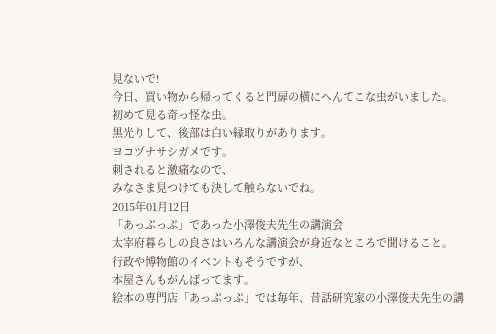見ないで!
今日、買い物から帰ってくると門扉の横にへんてこな虫がいました。
初めて見る奇っ怪な虫。
黒光りして、後部は白い縁取りがあります。
ヨコヅナサシガメです。
刺されると激痛なので、
みなさま見つけても決して触らないでね。
2015年01月12日
「あっぷっぷ」であった小澤俊夫先生の講演会
太宰府暮らしの良さはいろんな講演会が身近なところで聞けること。
行政や博物館のイベントもそうですが、
本屋さんもがんばってます。
絵本の専門店「あっぷっぷ」では毎年、昔話研究家の小澤俊夫先生の講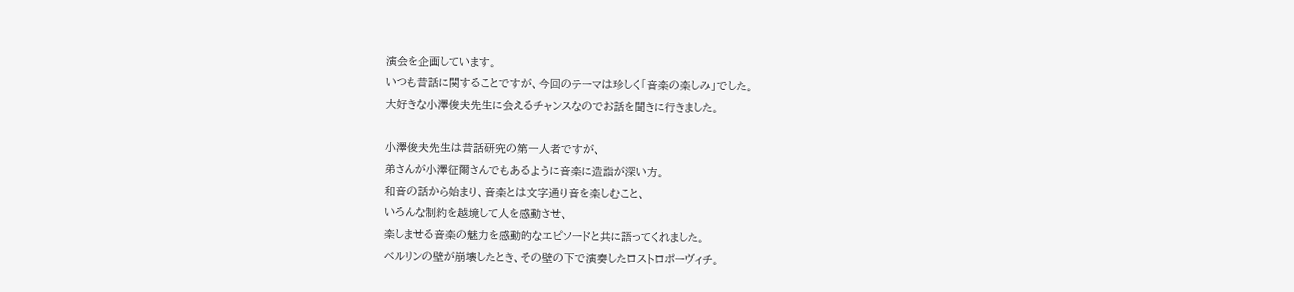演会を企画しています。
いつも昔話に関することですが、今回のテーマは珍しく「音楽の楽しみ」でした。
大好きな小澤俊夫先生に会えるチャンスなのでお話を聞きに行きました。

小澤俊夫先生は昔話研究の第一人者ですが、
弟さんが小澤征爾さんでもあるように音楽に造詣が深い方。
和音の話から始まり、音楽とは文字通り音を楽しむこと、
いろんな制約を越境して人を感動させ、
楽しませる音楽の魅力を感動的なエピソードと共に語ってくれました。
ベルリンの壁が崩壊したとき、その壁の下で演奏したロストロポーヴィチ。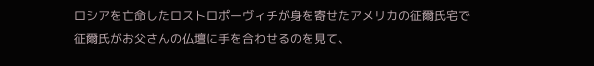ロシアを亡命したロストロポーヴィチが身を寄せたアメリカの征爾氏宅で
征爾氏がお父さんの仏壇に手を合わせるのを見て、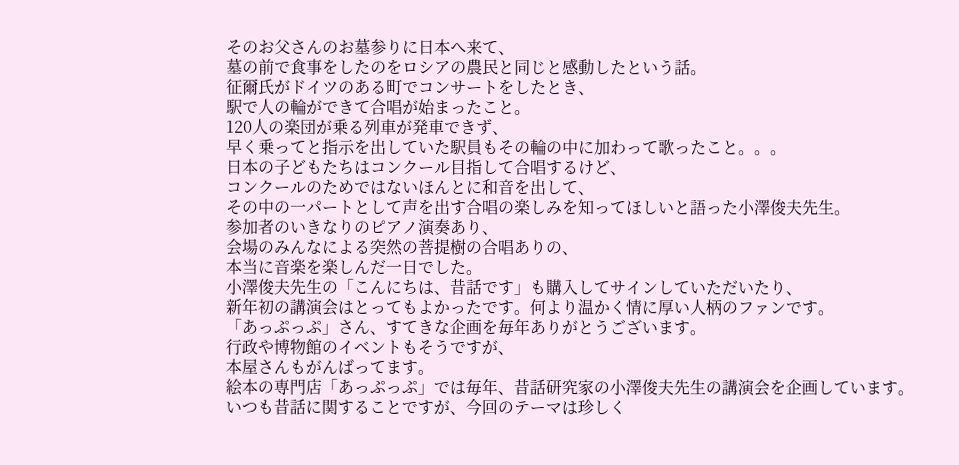そのお父さんのお墓参りに日本へ来て、
墓の前で食事をしたのをロシアの農民と同じと感動したという話。
征爾氏がドイツのある町でコンサートをしたとき、
駅で人の輪ができて合唱が始まったこと。
120人の楽団が乗る列車が発車できず、
早く乗ってと指示を出していた駅員もその輪の中に加わって歌ったこと。。。
日本の子どもたちはコンクール目指して合唱するけど、
コンクールのためではないほんとに和音を出して、
その中の一パートとして声を出す合唱の楽しみを知ってほしいと語った小澤俊夫先生。
参加者のいきなりのピアノ演奏あり、
会場のみんなによる突然の菩提樹の合唱ありの、
本当に音楽を楽しんだ一日でした。
小澤俊夫先生の「こんにちは、昔話です」も購入してサインしていただいたり、
新年初の講演会はとってもよかったです。何より温かく情に厚い人柄のファンです。
「あっぷっぷ」さん、すてきな企画を毎年ありがとうございます。
行政や博物館のイベントもそうですが、
本屋さんもがんばってます。
絵本の専門店「あっぷっぷ」では毎年、昔話研究家の小澤俊夫先生の講演会を企画しています。
いつも昔話に関することですが、今回のテーマは珍しく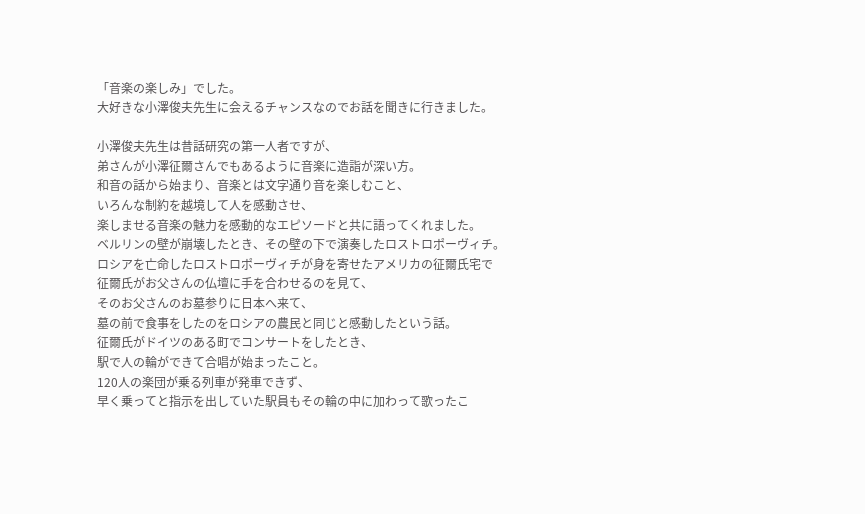「音楽の楽しみ」でした。
大好きな小澤俊夫先生に会えるチャンスなのでお話を聞きに行きました。

小澤俊夫先生は昔話研究の第一人者ですが、
弟さんが小澤征爾さんでもあるように音楽に造詣が深い方。
和音の話から始まり、音楽とは文字通り音を楽しむこと、
いろんな制約を越境して人を感動させ、
楽しませる音楽の魅力を感動的なエピソードと共に語ってくれました。
ベルリンの壁が崩壊したとき、その壁の下で演奏したロストロポーヴィチ。
ロシアを亡命したロストロポーヴィチが身を寄せたアメリカの征爾氏宅で
征爾氏がお父さんの仏壇に手を合わせるのを見て、
そのお父さんのお墓参りに日本へ来て、
墓の前で食事をしたのをロシアの農民と同じと感動したという話。
征爾氏がドイツのある町でコンサートをしたとき、
駅で人の輪ができて合唱が始まったこと。
120人の楽団が乗る列車が発車できず、
早く乗ってと指示を出していた駅員もその輪の中に加わって歌ったこ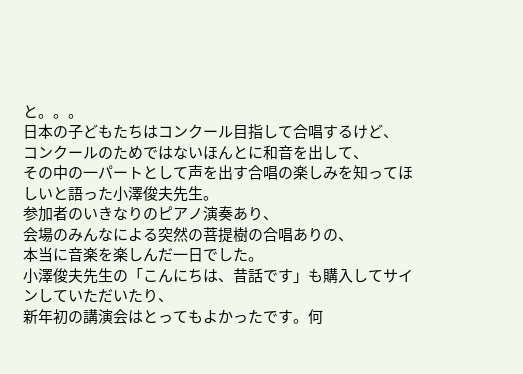と。。。
日本の子どもたちはコンクール目指して合唱するけど、
コンクールのためではないほんとに和音を出して、
その中の一パートとして声を出す合唱の楽しみを知ってほしいと語った小澤俊夫先生。
参加者のいきなりのピアノ演奏あり、
会場のみんなによる突然の菩提樹の合唱ありの、
本当に音楽を楽しんだ一日でした。
小澤俊夫先生の「こんにちは、昔話です」も購入してサインしていただいたり、
新年初の講演会はとってもよかったです。何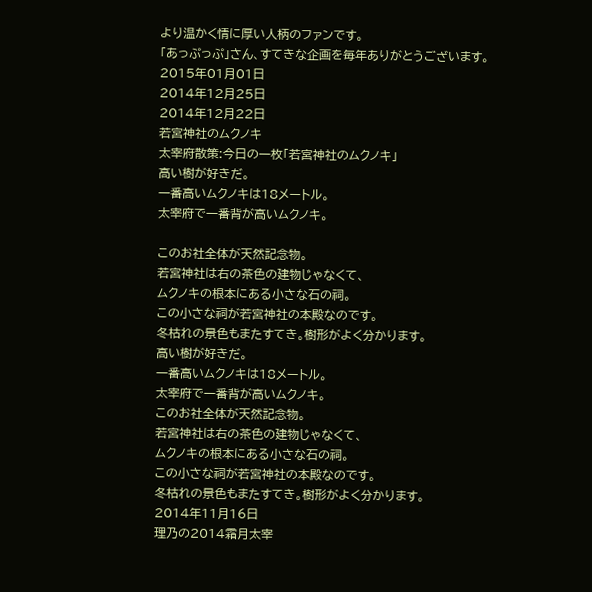より温かく情に厚い人柄のファンです。
「あっぷっぷ」さん、すてきな企画を毎年ありがとうございます。
2015年01月01日
2014年12月25日
2014年12月22日
若宮神社のムクノキ
太宰府散策:今日の一枚「若宮神社のムクノキ」
高い樹が好きだ。
一番高いムクノキは18メートル。
太宰府で一番背が高いムクノキ。

このお社全体が天然記念物。
若宮神社は右の茶色の建物じゃなくて、
ムクノキの根本にある小さな石の祠。
この小さな祠が若宮神社の本殿なのです。
冬枯れの景色もまたすてき。樹形がよく分かります。
高い樹が好きだ。
一番高いムクノキは18メートル。
太宰府で一番背が高いムクノキ。
このお社全体が天然記念物。
若宮神社は右の茶色の建物じゃなくて、
ムクノキの根本にある小さな石の祠。
この小さな祠が若宮神社の本殿なのです。
冬枯れの景色もまたすてき。樹形がよく分かります。
2014年11月16日
理乃の2014霜月太宰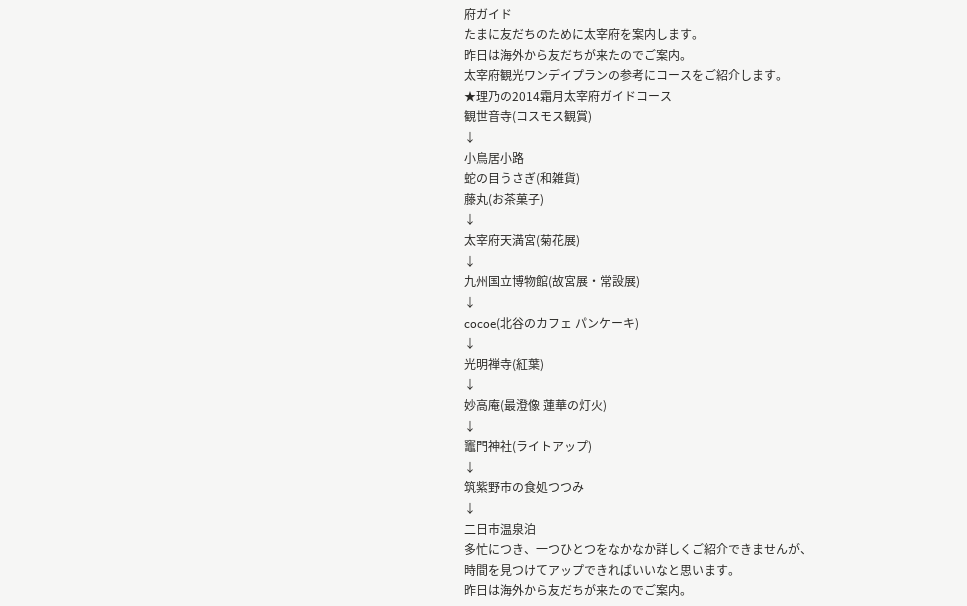府ガイド
たまに友だちのために太宰府を案内します。
昨日は海外から友だちが来たのでご案内。
太宰府観光ワンデイプランの参考にコースをご紹介します。
★理乃の2014霜月太宰府ガイドコース
観世音寺(コスモス観賞)
↓
小鳥居小路
蛇の目うさぎ(和雑貨)
藤丸(お茶菓子)
↓
太宰府天満宮(菊花展)
↓
九州国立博物館(故宮展・常設展)
↓
cocoe(北谷のカフェ パンケーキ)
↓
光明禅寺(紅葉)
↓
妙高庵(最澄像 蓮華の灯火)
↓
竈門神社(ライトアップ)
↓
筑紫野市の食処つつみ
↓
二日市温泉泊
多忙につき、一つひとつをなかなか詳しくご紹介できませんが、
時間を見つけてアップできればいいなと思います。
昨日は海外から友だちが来たのでご案内。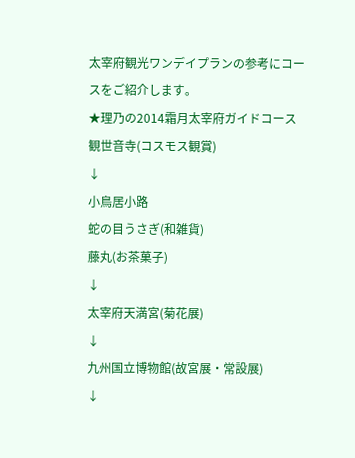太宰府観光ワンデイプランの参考にコースをご紹介します。
★理乃の2014霜月太宰府ガイドコース
観世音寺(コスモス観賞)
↓
小鳥居小路
蛇の目うさぎ(和雑貨)
藤丸(お茶菓子)
↓
太宰府天満宮(菊花展)
↓
九州国立博物館(故宮展・常設展)
↓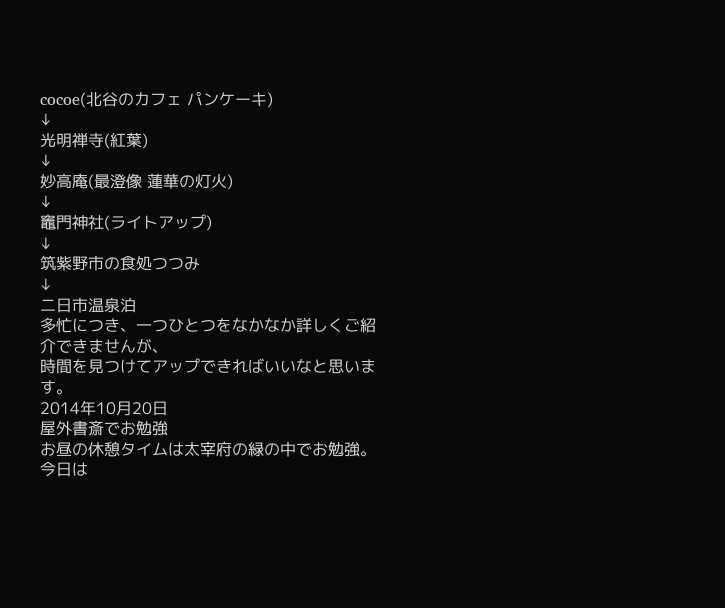cocoe(北谷のカフェ パンケーキ)
↓
光明禅寺(紅葉)
↓
妙高庵(最澄像 蓮華の灯火)
↓
竈門神社(ライトアップ)
↓
筑紫野市の食処つつみ
↓
二日市温泉泊
多忙につき、一つひとつをなかなか詳しくご紹介できませんが、
時間を見つけてアップできればいいなと思います。
2014年10月20日
屋外書斎でお勉強
お昼の休憩タイムは太宰府の緑の中でお勉強。
今日は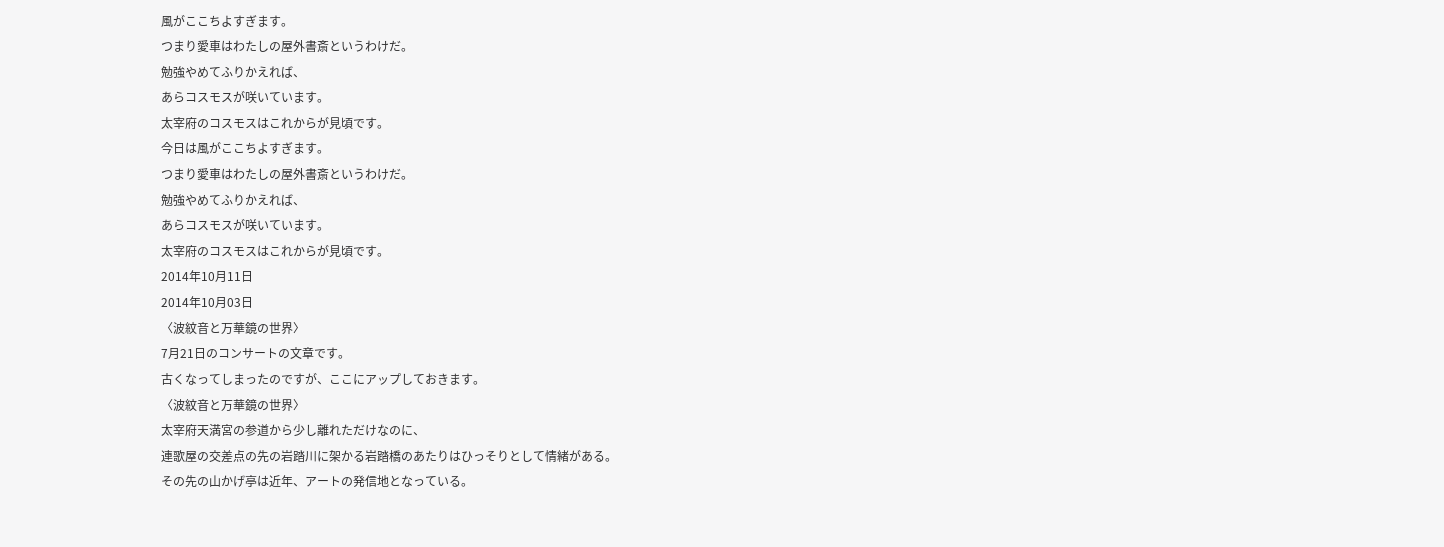風がここちよすぎます。
つまり愛車はわたしの屋外書斎というわけだ。
勉強やめてふりかえれば、
あらコスモスが咲いています。
太宰府のコスモスはこれからが見頃です。
今日は風がここちよすぎます。
つまり愛車はわたしの屋外書斎というわけだ。
勉強やめてふりかえれば、
あらコスモスが咲いています。
太宰府のコスモスはこれからが見頃です。
2014年10月11日
2014年10月03日
〈波紋音と万華鏡の世界〉
7月21日のコンサートの文章です。
古くなってしまったのですが、ここにアップしておきます。
〈波紋音と万華鏡の世界〉
太宰府天満宮の参道から少し離れただけなのに、
連歌屋の交差点の先の岩踏川に架かる岩踏橋のあたりはひっそりとして情緒がある。
その先の山かげ亭は近年、アートの発信地となっている。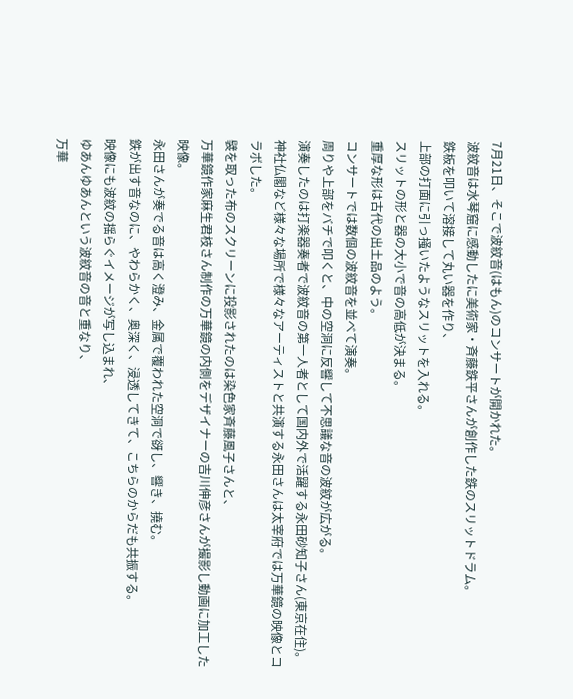7月21日、そこで波紋音(はもん)のコンサートが開かれた。
波紋音は水琴窟に感動したに美術家・斉藤鉄平さんが創作した鉄のスリットドラム。
鉄板を叩いて溶接して丸い器を作り、
上部の打面に引っ掻いたようなスリットを入れる。
スリットの形と器の大小で音の高低が決まる。
重厚な形は古代の出土品のよう。
コンサートでは数個の波紋音を並べて演奏。
周りや上部をバチで叩くと、中の空洞に反響して不思議な音の波紋が広がる。
演奏したのは打楽器奏者で波紋音の第一人者として国内外で活躍する永田砂知子さん(東京在住)。
神社仏閣など様々な場所で様々なアーティストと共演する永田さんは太宰府では万華鏡の映像とコラボした。
襞を取った布のスクリーンに投影されたのは染色家斉藤風子さんと、
万華鏡作家麻生君枝さん制作の万華鏡の内側をデザイナーの吉川伸彦さんが撮影し動画に加工した映像。
永田さんが奏でる音は高く澄み、金属で覆われた空洞で谺し、響き、撓む。
鉄が出す音なのに、やわらかく、奥深く、浸透してきて、こちらのからだも共振する。
映像にも波紋の揺らぐイメージが写し込まれ、
ゆあんゆあんという波紋音の音と重なり、
万華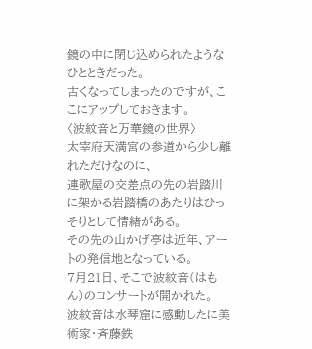鏡の中に閉じ込められたようなひとときだった。
古くなってしまったのですが、ここにアップしておきます。
〈波紋音と万華鏡の世界〉
太宰府天満宮の参道から少し離れただけなのに、
連歌屋の交差点の先の岩踏川に架かる岩踏橋のあたりはひっそりとして情緒がある。
その先の山かげ亭は近年、アートの発信地となっている。
7月21日、そこで波紋音(はもん)のコンサートが開かれた。
波紋音は水琴窟に感動したに美術家・斉藤鉄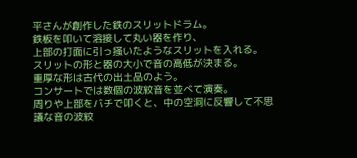平さんが創作した鉄のスリットドラム。
鉄板を叩いて溶接して丸い器を作り、
上部の打面に引っ掻いたようなスリットを入れる。
スリットの形と器の大小で音の高低が決まる。
重厚な形は古代の出土品のよう。
コンサートでは数個の波紋音を並べて演奏。
周りや上部をバチで叩くと、中の空洞に反響して不思議な音の波紋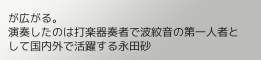が広がる。
演奏したのは打楽器奏者で波紋音の第一人者として国内外で活躍する永田砂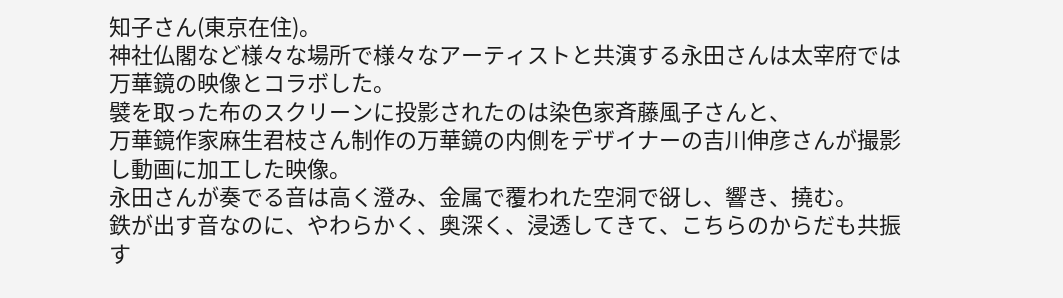知子さん(東京在住)。
神社仏閣など様々な場所で様々なアーティストと共演する永田さんは太宰府では万華鏡の映像とコラボした。
襞を取った布のスクリーンに投影されたのは染色家斉藤風子さんと、
万華鏡作家麻生君枝さん制作の万華鏡の内側をデザイナーの吉川伸彦さんが撮影し動画に加工した映像。
永田さんが奏でる音は高く澄み、金属で覆われた空洞で谺し、響き、撓む。
鉄が出す音なのに、やわらかく、奥深く、浸透してきて、こちらのからだも共振す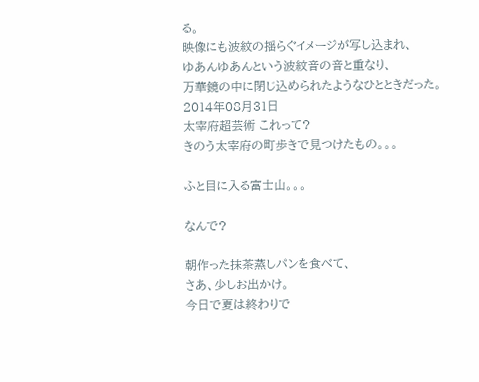る。
映像にも波紋の揺らぐイメージが写し込まれ、
ゆあんゆあんという波紋音の音と重なり、
万華鏡の中に閉じ込められたようなひとときだった。
2014年08月31日
太宰府超芸術 これって?
きのう太宰府の町歩きで見つけたもの。。。

ふと目に入る富士山。。。

なんで?

朝作った抹茶蒸しパンを食べて、
さあ、少しお出かけ。
今日で夏は終わりで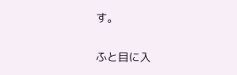す。

ふと目に入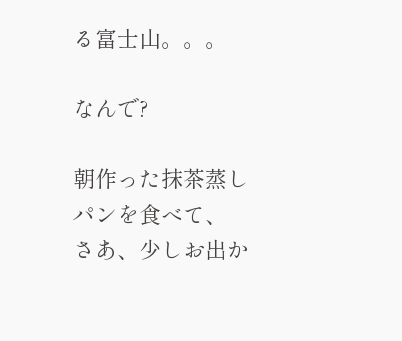る富士山。。。

なんで?

朝作った抹茶蒸しパンを食べて、
さあ、少しお出か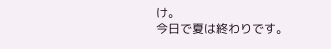け。
今日で夏は終わりです。